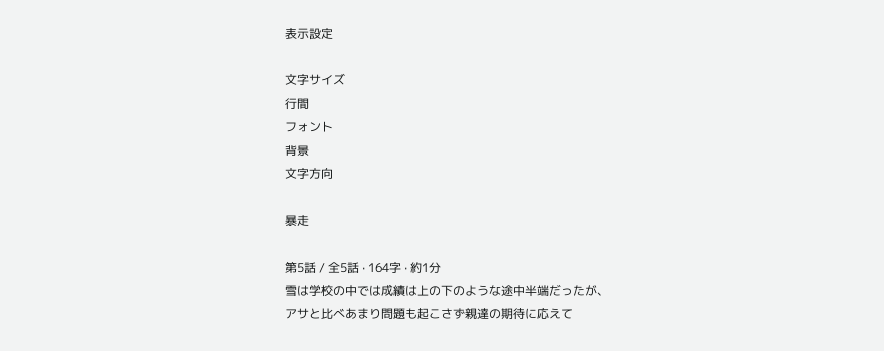表示設定

文字サイズ
行間
フォント
背景
文字方向

暴走

第5話 / 全5話 · 164字 · 約1分
雪は学校の中では成績は上の下のような途中半端だったが、
アサと比べあまり問題も起こさず親達の期待に応えて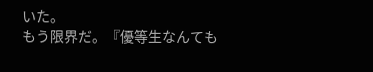いた。
もう限界だ。『優等生なんても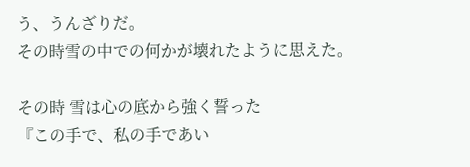う、うんざりだ。
その時雪の中での何かが壊れたように思えた。

その時 雪は心の底から強く誓った
『この手で、私の手であい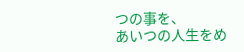つの事を、
あいつの人生をめ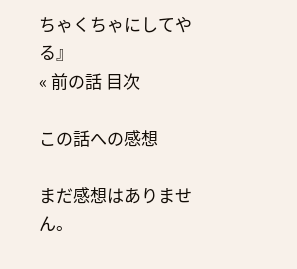ちゃくちゃにしてやる』
« 前の話 目次

この話への感想

まだ感想はありません。